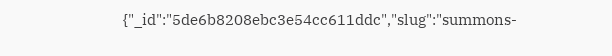{"_id":"5de6b8208ebc3e54cc611ddc","slug":"summons-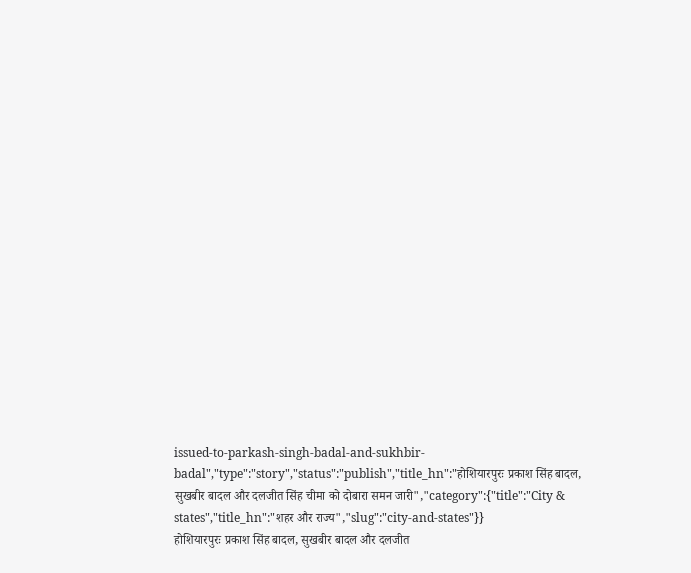issued-to-parkash-singh-badal-and-sukhbir-badal","type":"story","status":"publish","title_hn":"होशियारपुरः प्रकाश सिंह बादल, सुखबीर बादल और दलजीत सिंह चीमा को दोबारा समन जारी","category":{"title":"City & states","title_hn":"शहर और राज्य","slug":"city-and-states"}}
होशियारपुरः प्रकाश सिंह बादल, सुखबीर बादल और दलजीत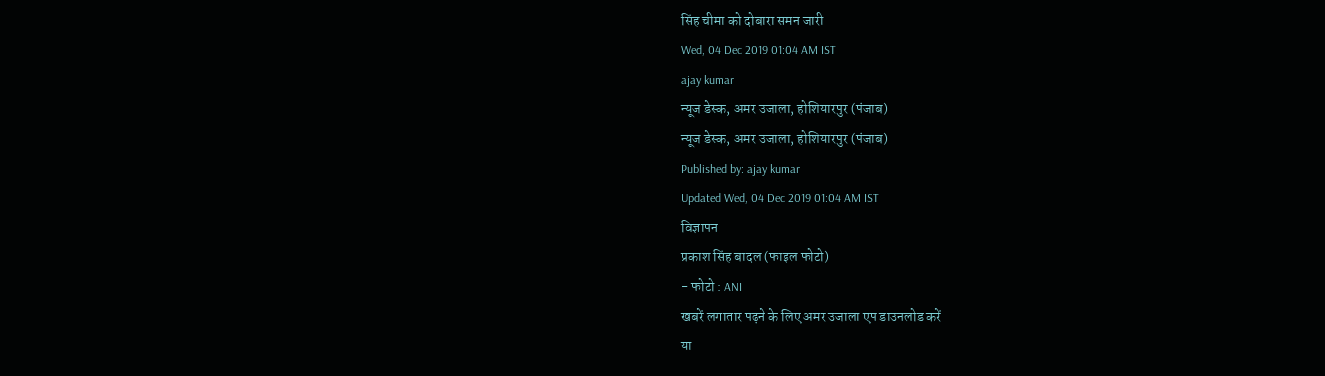सिंह चीमा को दोबारा समन जारी
Wed, 04 Dec 2019 01:04 AM IST
ajay kumar
न्यूज डेस्क, अमर उजाला, होशियारपुर (पंजाब)
न्यूज डेस्क, अमर उजाला, होशियारपुर (पंजाब)
Published by: ajay kumar
Updated Wed, 04 Dec 2019 01:04 AM IST
विज्ञापन
प्रकाश सिंह बादल (फाइल फोटो)
- फोटो : ANI
खबरें लगातार पढ़ने के लिए अमर उजाला एप डाउनलोड करें
या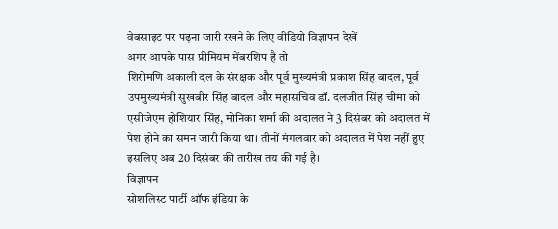वेबसाइट पर पढ़ना जारी रखने के लिए वीडियो विज्ञापन देखें
अगर आपके पास प्रीमियम मेंबरशिप है तो
शिरोमणि अकाली दल के संरक्षक और पूर्व मुख्यमंत्री प्रकाश सिंह बादल, पूर्व उपमुख्यमंत्री सुखबीर सिंह बादल और महासचिव डॉ. दलजीत सिंह चीमा को एसीजेएम होशियार सिंह, मोनिका शर्मा की अदालत ने 3 दिसंबर को अदालत में पेश होने का समन जारी किया था। तीनों मंगलवार को अदालत में पेश नहीं हुए इसलिए अब 20 दिसंबर की तारीख तय की गई है।
विज्ञापन
सोशलिस्ट पार्टी ऑफ इंडिया के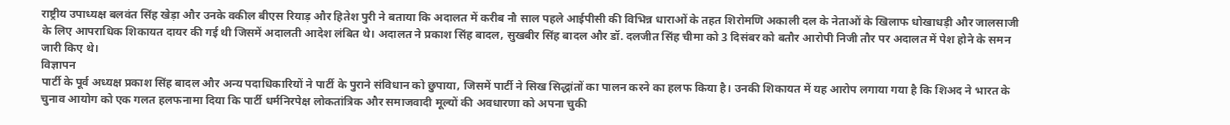राष्ट्रीय उपाध्यक्ष बलवंत सिंह खेड़ा और उनके वकील बीएस रियाड़ और हितेश पुरी ने बताया कि अदालत में करीब नौ साल पहले आईपीसी की विभिन्न धाराओं के तहत शिरोमणि अकाली दल के नेताओं के खिलाफ धोखाधड़ी और जालसाजी के लिए आपराधिक शिकायत दायर की गई थी जिसमें अदालती आदेश लंबित थे। अदालत ने प्रकाश सिंह बादल, सुखबीर सिंह बादल और डॉ. दलजीत सिंह चीमा को 3 दिसंबर को बतौर आरोपी निजी तौर पर अदालत में पेश होने के समन जारी किए थे।
विज्ञापन
पार्टी के पूर्व अध्यक्ष प्रकाश सिंह बादल और अन्य पदाधिकारियों ने पार्टी के पुराने संविधान को छुपाया, जिसमें पार्टी ने सिख सिद्धांतों का पालन करने का हलफ किया है। उनकी शिकायत में यह आरोप लगाया गया है कि शिअद ने भारत के चुनाव आयोग को एक गलत हलफनामा दिया कि पार्टी धर्मनिरपेक्ष लोकतांत्रिक और समाजवादी मूल्यों की अवधारणा को अपना चुकी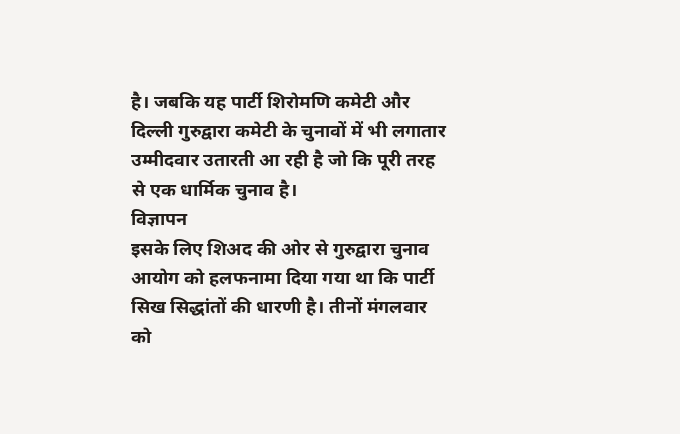है। जबकि यह पार्टी शिरोमणि कमेटी और दिल्ली गुरुद्वारा कमेटी के चुनावों में भी लगातार उम्मीदवार उतारती आ रही है जो कि पूरी तरह से एक धार्मिक चुनाव है।
विज्ञापन
इसके लिए शिअद की ओर से गुरुद्वारा चुनाव आयोग को हलफनामा दिया गया था कि पार्टी सिख सिद्धांतों की धारणी है। तीनों मंगलवार को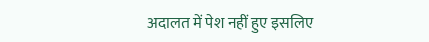अदालत में पेश नहीं हुए इसलिए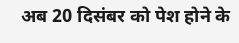अब 20 दिसंबर को पेश होने के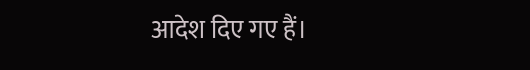आदेश दिए गए हैं।